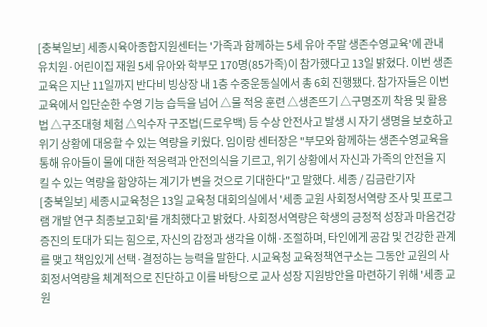[충북일보] 세종시육아종합지원센터는 '가족과 함께하는 5세 유아 주말 생존수영교육'에 관내 유치원·어린이집 재원 5세 유아와 학부모 170명(85가족)이 참가했다고 13일 밝혔다. 이번 생존교육은 지난 11일까지 반다비 빙상장 내 1층 수중운동실에서 총 6회 진행됐다. 참가자들은 이번 교육에서 입단순한 수영 기능 습득을 넘어 △물 적응 훈련 △생존뜨기 △구명조끼 착용 및 활용법 △구조대형 체험 △익수자 구조법(드로우백) 등 수상 안전사고 발생 시 자기 생명을 보호하고 위기 상황에 대응할 수 있는 역량을 키웠다. 임이랑 센터장은 "부모와 함께하는 생존수영교육을 통해 유아들이 물에 대한 적응력과 안전의식을 기르고, 위기 상황에서 자신과 가족의 안전을 지킬 수 있는 역량을 함양하는 계기가 변을 것으로 기대한다"고 말했다. 세종 / 김금란기자
[충북일보] 세종시교육청은 13일 교육청 대회의실에서 '세종 교원 사회정서역량 조사 및 프로그램 개발 연구 최종보고회'를 개최했다고 밝혔다. 사회정서역량은 학생의 긍정적 성장과 마음건강 증진의 토대가 되는 힘으로, 자신의 감정과 생각을 이해·조절하며, 타인에게 공감 및 건강한 관계를 맺고 책임있게 선택·결정하는 능력을 말한다. 시교육청 교육정책연구소는 그동안 교원의 사회정서역량을 체계적으로 진단하고 이를 바탕으로 교사 성장 지원방안을 마련하기 위해 '세종 교원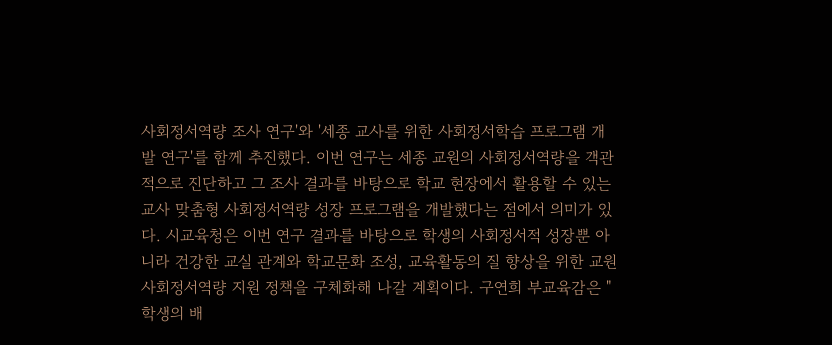사회정서역량 조사 연구'와 '세종 교사를 위한 사회정서학습 프로그램 개발 연구'를 함께 추진했다. 이번 연구는 세종 교원의 사회정서역량을 객관적으로 진단하고 그 조사 결과를 바탕으로 학교 현장에서 활용할 수 있는 교사 맞춤형 사회정서역량 성장 프로그램을 개발했다는 점에서 의미가 있다. 시교육청은 이번 연구 결과를 바탕으로 학생의 사회정서적 성장뿐 아니라 건강한 교실 관계와 학교문화 조성, 교육활동의 질 향상을 위한 교원 사회정서역량 지원 정책을 구체화해 나갈 계획이다. 구연희 부교육감은 "학생의 배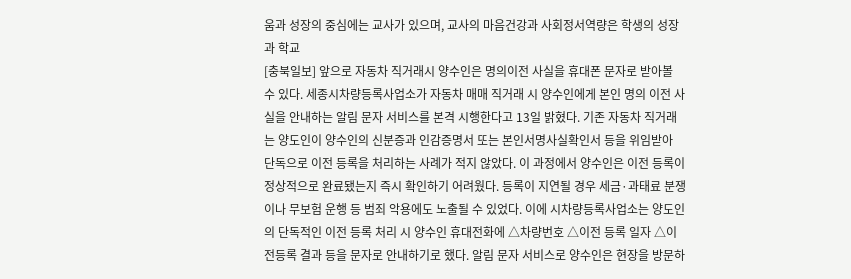움과 성장의 중심에는 교사가 있으며, 교사의 마음건강과 사회정서역량은 학생의 성장과 학교
[충북일보] 앞으로 자동차 직거래시 양수인은 명의이전 사실을 휴대폰 문자로 받아볼 수 있다. 세종시차량등록사업소가 자동차 매매 직거래 시 양수인에게 본인 명의 이전 사실을 안내하는 알림 문자 서비스를 본격 시행한다고 13일 밝혔다. 기존 자동차 직거래는 양도인이 양수인의 신분증과 인감증명서 또는 본인서명사실확인서 등을 위임받아 단독으로 이전 등록을 처리하는 사례가 적지 않았다. 이 과정에서 양수인은 이전 등록이 정상적으로 완료됐는지 즉시 확인하기 어려웠다. 등록이 지연될 경우 세금·과태료 분쟁이나 무보험 운행 등 범죄 악용에도 노출될 수 있었다. 이에 시차량등록사업소는 양도인의 단독적인 이전 등록 처리 시 양수인 휴대전화에 △차량번호 △이전 등록 일자 △이전등록 결과 등을 문자로 안내하기로 했다. 알림 문자 서비스로 양수인은 현장을 방문하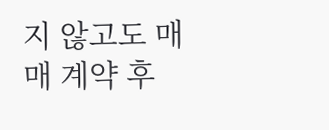지 않고도 매매 계약 후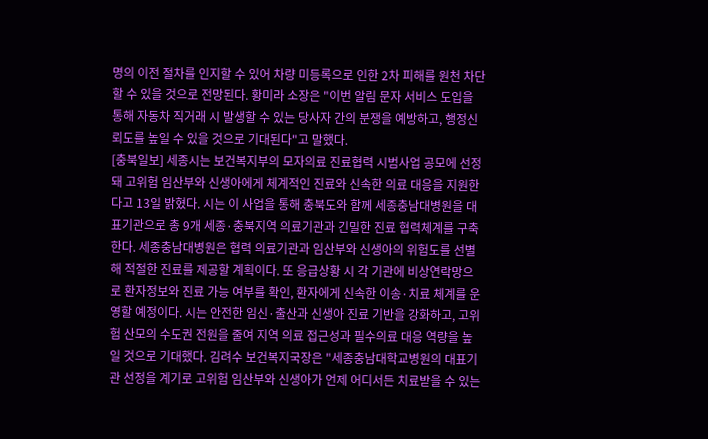명의 이전 절차를 인지할 수 있어 차량 미등록으로 인한 2차 피해를 원천 차단할 수 있을 것으로 전망된다. 황미라 소장은 "이번 알림 문자 서비스 도입을 통해 자동차 직거래 시 발생할 수 있는 당사자 간의 분쟁을 예방하고, 행정신뢰도를 높일 수 있을 것으로 기대된다"고 말했다.
[충북일보] 세종시는 보건복지부의 모자의료 진료협력 시범사업 공모에 선정돼 고위험 임산부와 신생아에게 체계적인 진료와 신속한 의료 대응을 지원한다고 13일 밝혔다. 시는 이 사업을 통해 충북도와 함께 세종충남대병원을 대표기관으로 총 9개 세종·충북지역 의료기관과 긴밀한 진료 협력체계를 구축한다. 세종충남대병원은 협력 의료기관과 임산부와 신생아의 위험도를 선별해 적절한 진료를 제공할 계획이다. 또 응급상황 시 각 기관에 비상연락망으로 환자정보와 진료 가능 여부를 확인, 환자에게 신속한 이송·치료 체계를 운영할 예정이다. 시는 안전한 임신·출산과 신생아 진료 기반을 강화하고, 고위험 산모의 수도권 전원을 줄여 지역 의료 접근성과 필수의료 대응 역량을 높일 것으로 기대했다. 김려수 보건복지국장은 "세종충남대학교병원의 대표기관 선정을 계기로 고위험 임산부와 신생아가 언제 어디서든 치료받을 수 있는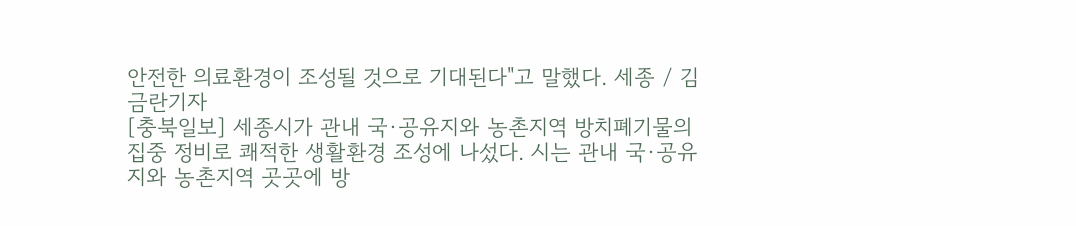안전한 의료환경이 조성될 것으로 기대된다"고 말했다. 세종 / 김금란기자
[충북일보] 세종시가 관내 국·공유지와 농촌지역 방치폐기물의 집중 정비로 쾌적한 생활환경 조성에 나섰다. 시는 관내 국·공유지와 농촌지역 곳곳에 방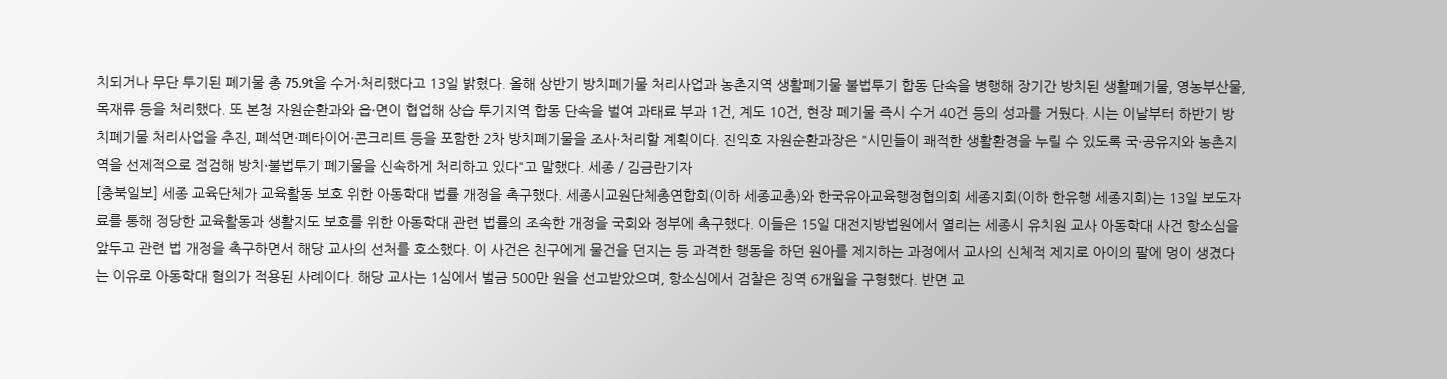치되거나 무단 투기된 폐기물 총 75.9t을 수거·처리했다고 13일 밝혔다. 올해 상반기 방치폐기물 처리사업과 농촌지역 생활폐기물 불법투기 합동 단속을 병행해 장기간 방치된 생활폐기물, 영농부산물, 목재류 등을 처리했다. 또 본청 자원순환과와 읍·면이 협업해 상습 투기지역 합동 단속을 벌여 과태료 부과 1건, 계도 10건, 현장 폐기물 즉시 수거 40건 등의 성과를 거뒀다. 시는 이날부터 하반기 방치폐기물 처리사업을 추진, 폐석면·폐타이어·콘크리트 등을 포함한 2차 방치폐기물을 조사·처리할 계획이다. 진익호 자원순환과장은 "시민들이 쾌적한 생활환경을 누릴 수 있도록 국·공유지와 농촌지역을 선제적으로 점검해 방치·불법투기 폐기물을 신속하게 처리하고 있다"고 말했다. 세종 / 김금란기자
[충북일보] 세종 교육단체가 교육활동 보호 위한 아동학대 법률 개정을 촉구했다. 세종시교원단체총연합회(이하 세종교총)와 한국유아교육행정협의회 세종지회(이하 한유행 세종지회)는 13일 보도자료를 통해 정당한 교육활동과 생활지도 보호를 위한 아동학대 관련 법률의 조속한 개정을 국회와 정부에 촉구했다. 이들은 15일 대전지방법원에서 열리는 세종시 유치원 교사 아동학대 사건 항소심을 앞두고 관련 법 개정을 촉구하면서 해당 교사의 선처를 호소했다. 이 사건은 친구에게 물건을 던지는 등 과격한 행동을 하던 원아를 제지하는 과정에서 교사의 신체적 제지로 아이의 팔에 멍이 생겼다는 이유로 아동학대 혐의가 적용된 사례이다. 해당 교사는 1심에서 벌금 500만 원을 선고받았으며, 항소심에서 검찰은 징역 6개월을 구형했다. 반면 교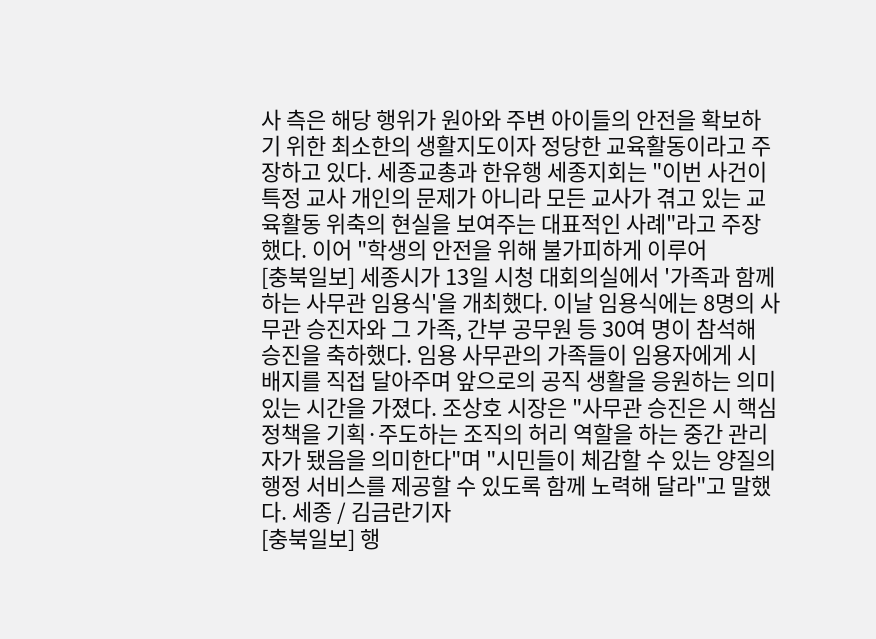사 측은 해당 행위가 원아와 주변 아이들의 안전을 확보하기 위한 최소한의 생활지도이자 정당한 교육활동이라고 주장하고 있다. 세종교총과 한유행 세종지회는 "이번 사건이 특정 교사 개인의 문제가 아니라 모든 교사가 겪고 있는 교육활동 위축의 현실을 보여주는 대표적인 사례"라고 주장했다. 이어 "학생의 안전을 위해 불가피하게 이루어
[충북일보] 세종시가 13일 시청 대회의실에서 '가족과 함께하는 사무관 임용식'을 개최했다. 이날 임용식에는 8명의 사무관 승진자와 그 가족, 간부 공무원 등 30여 명이 참석해 승진을 축하했다. 임용 사무관의 가족들이 임용자에게 시 배지를 직접 달아주며 앞으로의 공직 생활을 응원하는 의미 있는 시간을 가졌다. 조상호 시장은 "사무관 승진은 시 핵심 정책을 기획·주도하는 조직의 허리 역할을 하는 중간 관리자가 됐음을 의미한다"며 "시민들이 체감할 수 있는 양질의 행정 서비스를 제공할 수 있도록 함께 노력해 달라"고 말했다. 세종 / 김금란기자
[충북일보] 행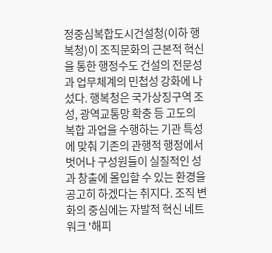정중심복합도시건설청(이하 행복청)이 조직문화의 근본적 혁신을 통한 행정수도 건설의 전문성과 업무체계의 민첩성 강화에 나섰다. 행복청은 국가상징구역 조성, 광역교통망 확충 등 고도의 복합 과업을 수행하는 기관 특성에 맞춰 기존의 관행적 행정에서 벗어나 구성원들이 실질적인 성과 창출에 몰입할 수 있는 환경을 공고히 하겠다는 취지다. 조직 변화의 중심에는 자발적 혁신 네트워크 '해피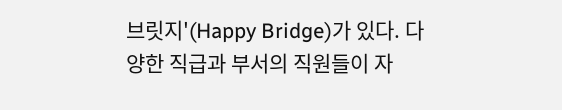브릿지'(Happy Bridge)가 있다. 다양한 직급과 부서의 직원들이 자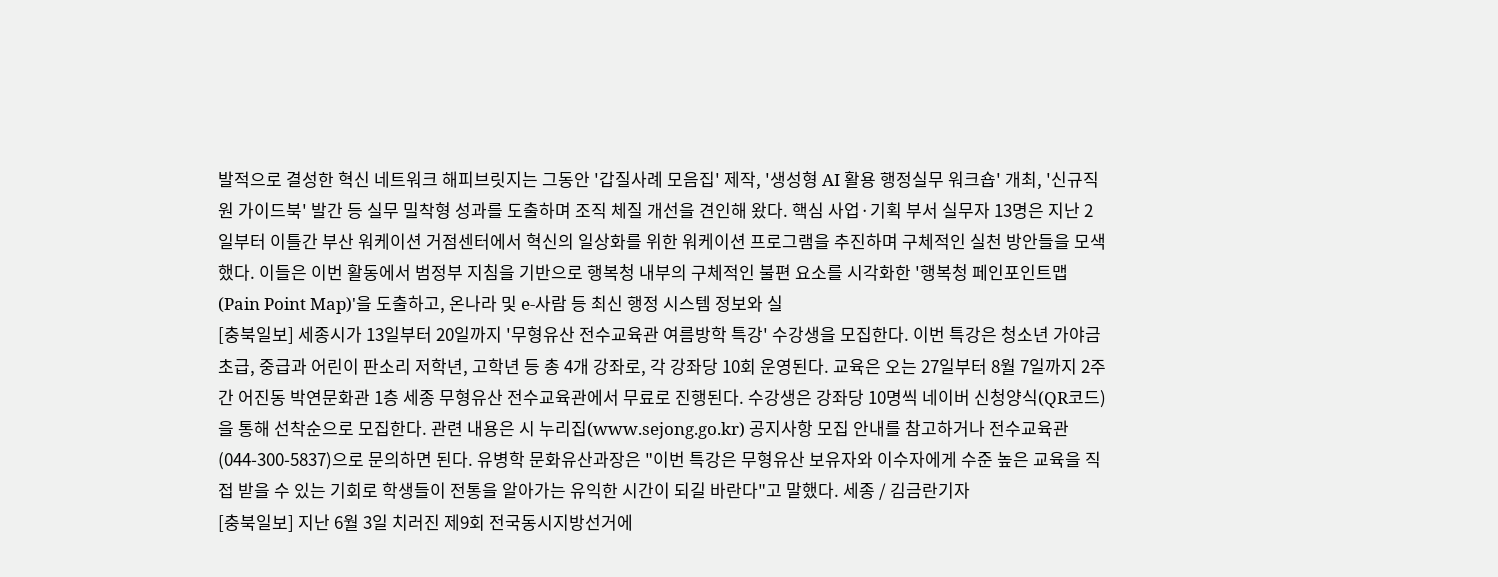발적으로 결성한 혁신 네트워크 해피브릿지는 그동안 '갑질사례 모음집' 제작, '생성형 AI 활용 행정실무 워크숍' 개최, '신규직원 가이드북' 발간 등 실무 밀착형 성과를 도출하며 조직 체질 개선을 견인해 왔다. 핵심 사업·기획 부서 실무자 13명은 지난 2일부터 이틀간 부산 워케이션 거점센터에서 혁신의 일상화를 위한 워케이션 프로그램을 추진하며 구체적인 실천 방안들을 모색했다. 이들은 이번 활동에서 범정부 지침을 기반으로 행복청 내부의 구체적인 불편 요소를 시각화한 '행복청 페인포인트맵(Pain Point Map)'을 도출하고, 온나라 및 e-사람 등 최신 행정 시스템 정보와 실
[충북일보] 세종시가 13일부터 20일까지 '무형유산 전수교육관 여름방학 특강' 수강생을 모집한다. 이번 특강은 청소년 가야금 초급, 중급과 어린이 판소리 저학년, 고학년 등 총 4개 강좌로, 각 강좌당 10회 운영된다. 교육은 오는 27일부터 8월 7일까지 2주간 어진동 박연문화관 1층 세종 무형유산 전수교육관에서 무료로 진행된다. 수강생은 강좌당 10명씩 네이버 신청양식(QR코드)을 통해 선착순으로 모집한다. 관련 내용은 시 누리집(www.sejong.go.kr) 공지사항 모집 안내를 참고하거나 전수교육관(044-300-5837)으로 문의하면 된다. 유병학 문화유산과장은 "이번 특강은 무형유산 보유자와 이수자에게 수준 높은 교육을 직접 받을 수 있는 기회로 학생들이 전통을 알아가는 유익한 시간이 되길 바란다"고 말했다. 세종 / 김금란기자
[충북일보] 지난 6월 3일 치러진 제9회 전국동시지방선거에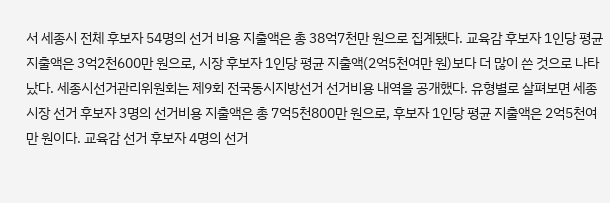서 세종시 전체 후보자 54명의 선거 비용 지출액은 총 38억7천만 원으로 집계됐다. 교육감 후보자 1인당 평균 지출액은 3억2천600만 원으로, 시장 후보자 1인당 평균 지출액(2억5천여만 원)보다 더 많이 쓴 것으로 나타났다. 세종시선거관리위원회는 제9회 전국동시지방선거 선거비용 내역을 공개했다. 유형별로 살펴보면 세종시장 선거 후보자 3명의 선거비용 지출액은 총 7억5천800만 원으로, 후보자 1인당 평균 지출액은 2억5천여만 원이다. 교육감 선거 후보자 4명의 선거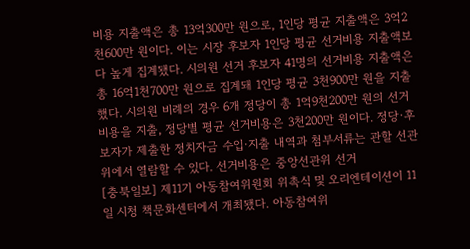비용 지출액은 총 13억300만 원으로, 1인당 평균 지출액은 3억2천600만 원이다. 이는 시장 후보자 1인당 평균 선거비용 지출액보다 높게 집계됐다. 시의원 선거 후보자 41명의 선거비용 지출액은 총 16억1천700만 원으로 집계돼 1인당 평균 3천900만 원을 지출했다. 시의원 비례의 경우 6개 정당이 총 1억9천200만 원의 선거비용을 지출, 정당별 평균 선거비용은 3천200만 원이다. 정당·후보자가 제출한 정치자금 수입·지출 내역과 첨부서류는 관할 선관위에서 열람할 수 있다. 선거비용은 중앙선관위 선거
[충북일보] 제11기 아동참여위원회 위촉식 및 오리엔테이션이 11일 시청 책문화센터에서 개최됐다. 아동참여위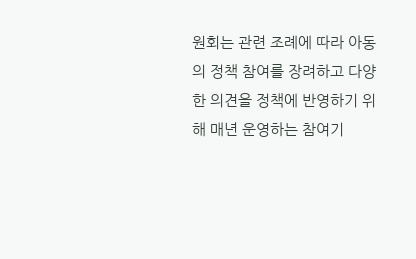원회는 관련 조례에 따라 아동의 정책 참여를 장려하고 다양한 의견을 정책에 반영하기 위해 매년 운영하는 참여기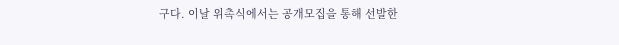구다. 이날 위촉식에서는 공개모집을 통해 선발한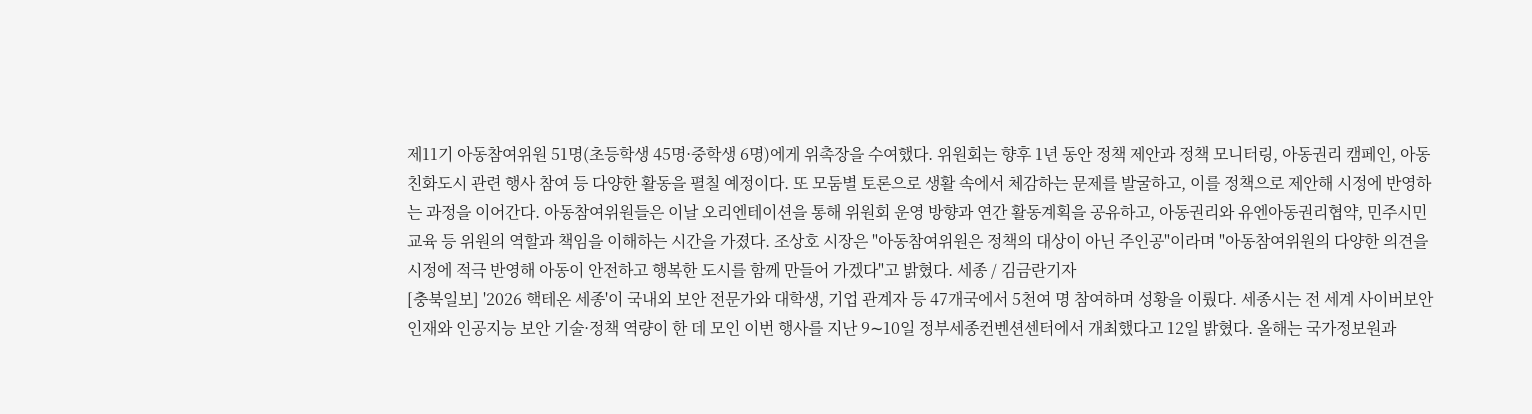제11기 아동참여위원 51명(초등학생 45명·중학생 6명)에게 위촉장을 수여했다. 위원회는 향후 1년 동안 정책 제안과 정책 모니터링, 아동권리 캠페인, 아동친화도시 관련 행사 참여 등 다양한 활동을 펼칠 예정이다. 또 모둠별 토론으로 생활 속에서 체감하는 문제를 발굴하고, 이를 정책으로 제안해 시정에 반영하는 과정을 이어간다. 아동참여위원들은 이날 오리엔테이션을 통해 위원회 운영 방향과 연간 활동계획을 공유하고, 아동권리와 유엔아동권리협약, 민주시민교육 등 위원의 역할과 책임을 이해하는 시간을 가졌다. 조상호 시장은 "아동참여위원은 정책의 대상이 아닌 주인공"이라며 "아동참여위원의 다양한 의견을 시정에 적극 반영해 아동이 안전하고 행복한 도시를 함께 만들어 가겠다"고 밝혔다. 세종 / 김금란기자
[충북일보] '2026 핵테온 세종'이 국내외 보안 전문가와 대학생, 기업 관계자 등 47개국에서 5천여 명 참여하며 성황을 이뤘다. 세종시는 전 세계 사이버보안 인재와 인공지능 보안 기술·정책 역량이 한 데 모인 이번 행사를 지난 9∼10일 정부세종컨벤션센터에서 개최했다고 12일 밝혔다. 올해는 국가정보원과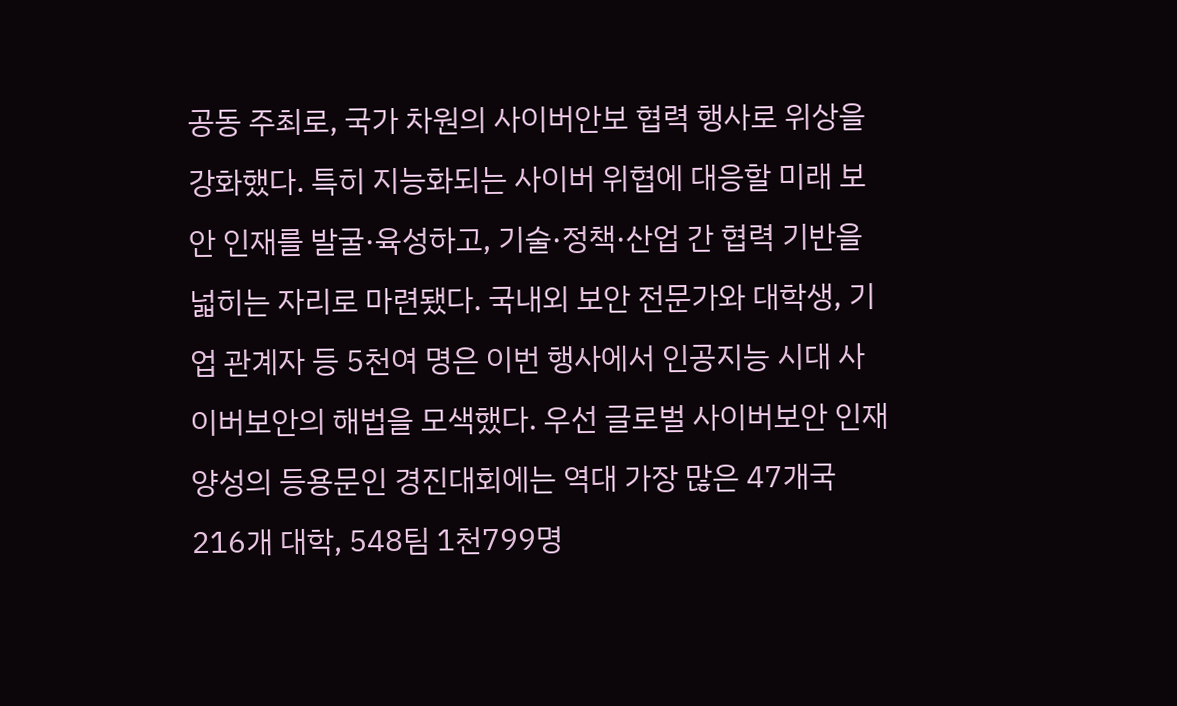공동 주최로, 국가 차원의 사이버안보 협력 행사로 위상을 강화했다. 특히 지능화되는 사이버 위협에 대응할 미래 보안 인재를 발굴·육성하고, 기술·정책·산업 간 협력 기반을 넓히는 자리로 마련됐다. 국내외 보안 전문가와 대학생, 기업 관계자 등 5천여 명은 이번 행사에서 인공지능 시대 사이버보안의 해법을 모색했다. 우선 글로벌 사이버보안 인재 양성의 등용문인 경진대회에는 역대 가장 많은 47개국 216개 대학, 548팀 1천799명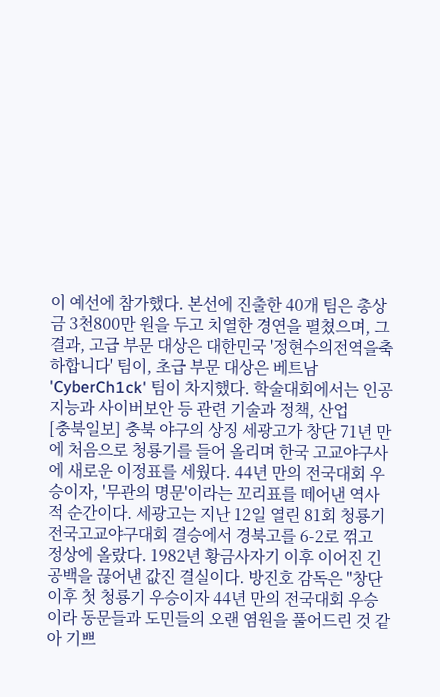이 예선에 참가했다. 본선에 진출한 40개 팀은 총상금 3천800만 원을 두고 치열한 경연을 펼쳤으며, 그 결과, 고급 부문 대상은 대한민국 '정현수의전역을축하합니다' 팀이, 초급 부문 대상은 베트남 'CyberCh1ck' 팀이 차지했다. 학술대회에서는 인공지능과 사이버보안 등 관련 기술과 정책, 산업
[충북일보] 충북 야구의 상징 세광고가 창단 71년 만에 처음으로 청룡기를 들어 올리며 한국 고교야구사에 새로운 이정표를 세웠다. 44년 만의 전국대회 우승이자, '무관의 명문'이라는 꼬리표를 떼어낸 역사적 순간이다. 세광고는 지난 12일 열린 81회 청룡기 전국고교야구대회 결승에서 경북고를 6-2로 꺾고 정상에 올랐다. 1982년 황금사자기 이후 이어진 긴 공백을 끊어낸 값진 결실이다. 방진호 감독은 "창단 이후 첫 청룡기 우승이자 44년 만의 전국대회 우승이라 동문들과 도민들의 오랜 염원을 풀어드린 것 같아 기쁘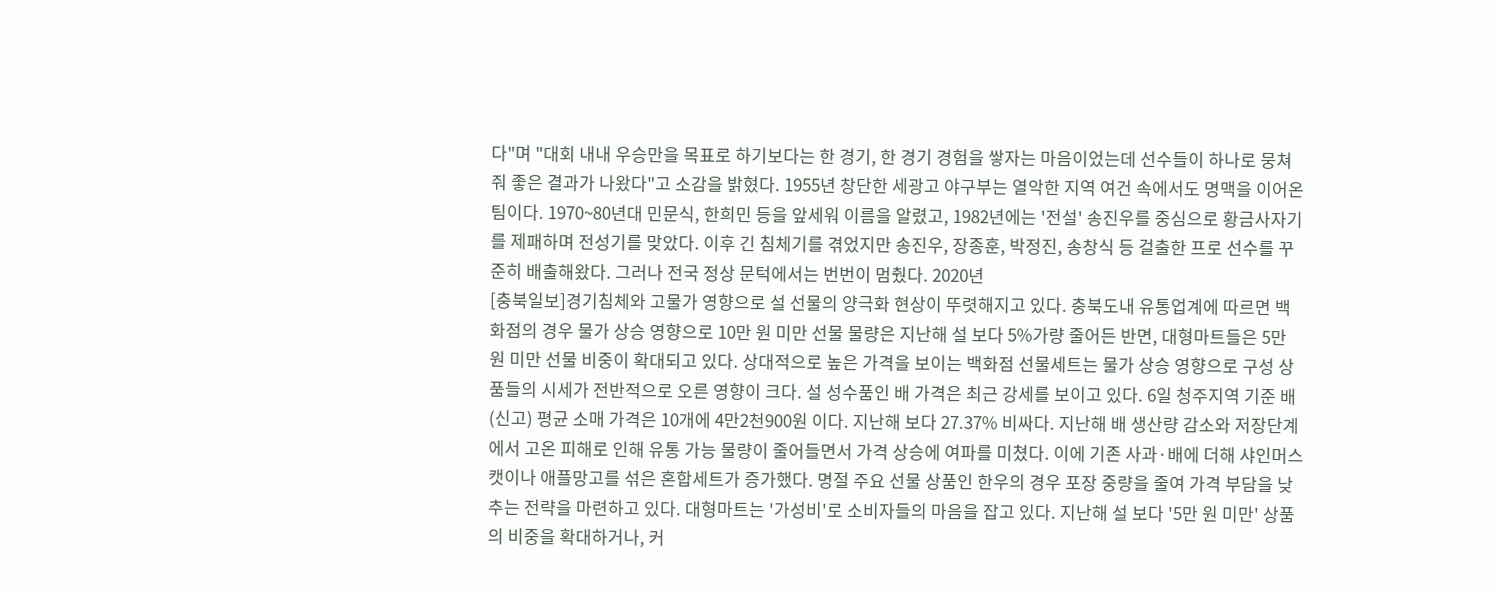다"며 "대회 내내 우승만을 목표로 하기보다는 한 경기, 한 경기 경험을 쌓자는 마음이었는데 선수들이 하나로 뭉쳐줘 좋은 결과가 나왔다"고 소감을 밝혔다. 1955년 창단한 세광고 야구부는 열악한 지역 여건 속에서도 명맥을 이어온 팀이다. 1970~80년대 민문식, 한희민 등을 앞세워 이름을 알렸고, 1982년에는 '전설' 송진우를 중심으로 황금사자기를 제패하며 전성기를 맞았다. 이후 긴 침체기를 겪었지만 송진우, 장종훈, 박정진, 송창식 등 걸출한 프로 선수를 꾸준히 배출해왔다. 그러나 전국 정상 문턱에서는 번번이 멈췄다. 2020년
[충북일보]경기침체와 고물가 영향으로 설 선물의 양극화 현상이 뚜렷해지고 있다. 충북도내 유통업계에 따르면 백화점의 경우 물가 상승 영향으로 10만 원 미만 선물 물량은 지난해 설 보다 5%가량 줄어든 반면, 대형마트들은 5만 원 미만 선물 비중이 확대되고 있다. 상대적으로 높은 가격을 보이는 백화점 선물세트는 물가 상승 영향으로 구성 상품들의 시세가 전반적으로 오른 영향이 크다. 설 성수품인 배 가격은 최근 강세를 보이고 있다. 6일 청주지역 기준 배(신고) 평균 소매 가격은 10개에 4만2천900원 이다. 지난해 보다 27.37% 비싸다. 지난해 배 생산량 감소와 저장단계에서 고온 피해로 인해 유통 가능 물량이 줄어들면서 가격 상승에 여파를 미쳤다. 이에 기존 사과·배에 더해 샤인머스캣이나 애플망고를 섞은 혼합세트가 증가했다. 명절 주요 선물 상품인 한우의 경우 포장 중량을 줄여 가격 부담을 낮추는 전략을 마련하고 있다. 대형마트는 '가성비'로 소비자들의 마음을 잡고 있다. 지난해 설 보다 '5만 원 미만' 상품의 비중을 확대하거나, 커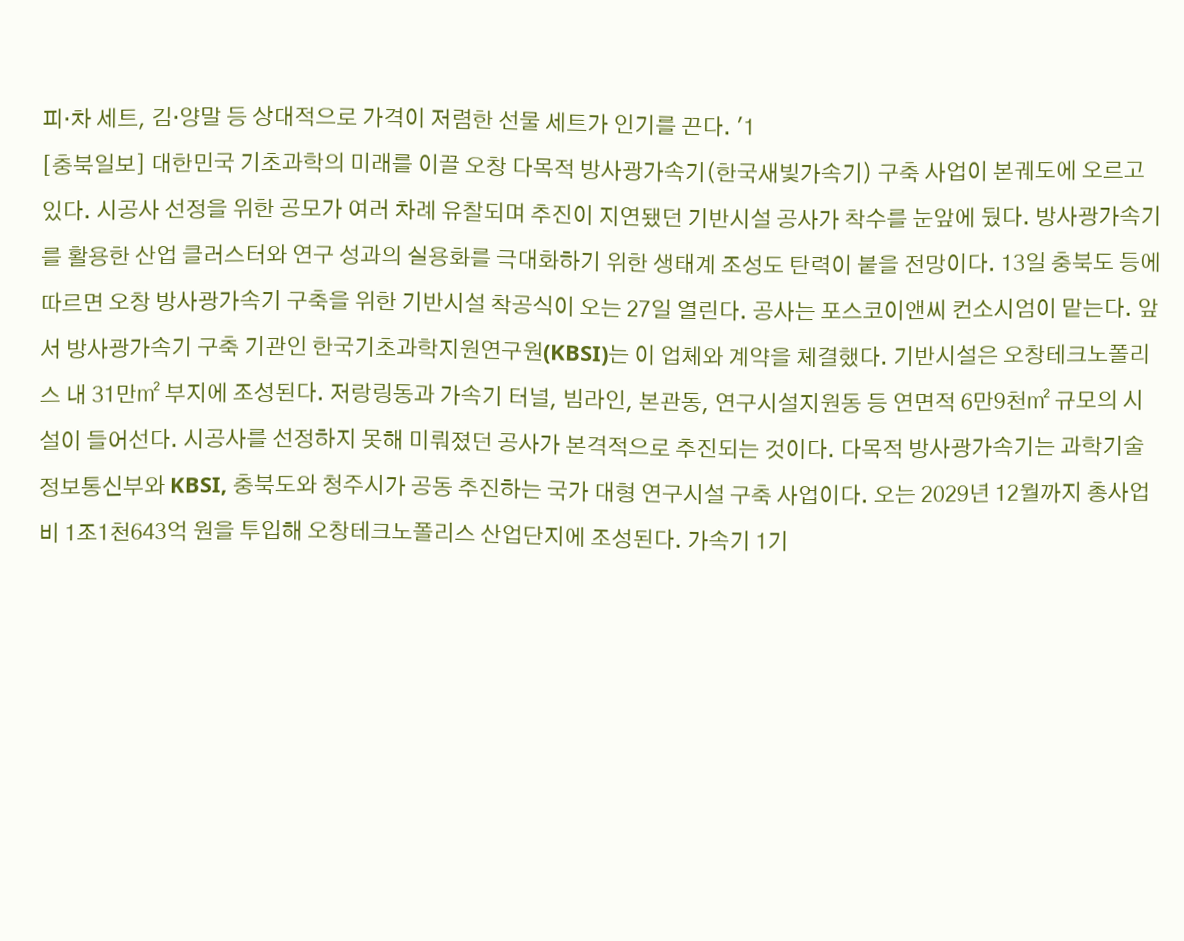피·차 세트, 김·양말 등 상대적으로 가격이 저렴한 선물 세트가 인기를 끈다. '1
[충북일보] 대한민국 기초과학의 미래를 이끌 오창 다목적 방사광가속기(한국새빛가속기) 구축 사업이 본궤도에 오르고 있다. 시공사 선정을 위한 공모가 여러 차례 유찰되며 추진이 지연됐던 기반시설 공사가 착수를 눈앞에 뒀다. 방사광가속기를 활용한 산업 클러스터와 연구 성과의 실용화를 극대화하기 위한 생태계 조성도 탄력이 붙을 전망이다. 13일 충북도 등에 따르면 오창 방사광가속기 구축을 위한 기반시설 착공식이 오는 27일 열린다. 공사는 포스코이앤씨 컨소시엄이 맡는다. 앞서 방사광가속기 구축 기관인 한국기초과학지원연구원(KBSI)는 이 업체와 계약을 체결했다. 기반시설은 오창테크노폴리스 내 31만㎡ 부지에 조성된다. 저랑링동과 가속기 터널, 빔라인, 본관동, 연구시설지원동 등 연면적 6만9천㎡ 규모의 시설이 들어선다. 시공사를 선정하지 못해 미뤄졌던 공사가 본격적으로 추진되는 것이다. 다목적 방사광가속기는 과학기술정보통신부와 KBSI, 충북도와 청주시가 공동 추진하는 국가 대형 연구시설 구축 사업이다. 오는 2029년 12월까지 총사업비 1조1천643억 원을 투입해 오창테크노폴리스 산업단지에 조성된다. 가속기 1기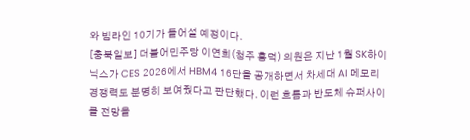와 빔라인 10기가 들어설 예정이다.
[충북일보] 더불어민주당 이연희(청주 흥덕) 의원은 지난 1월 SK하이닉스가 CES 2026에서 HBM4 16단을 공개하면서 차세대 AI 메모리 경쟁력도 분명히 보여줬다고 판단했다. 이런 흐름과 반도체 슈퍼사이클 전망을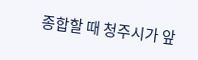종합할 때 청주시가 앞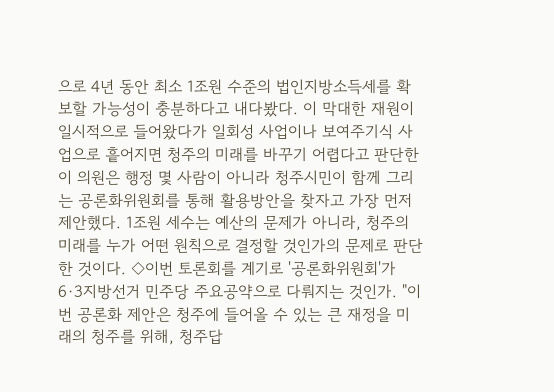으로 4년 동안 최소 1조원 수준의 법인지방소득세를 확보할 가능성이 충분하다고 내다봤다. 이 막대한 재원이 일시적으로 들어왔다가 일회성 사업이나 보여주기식 사업으로 흩어지면 청주의 미래를 바꾸기 어렵다고 판단한 이 의원은 행정 몇 사람이 아니라 청주시민이 함께 그리는 공론화위원회를 통해 활용방안을 찾자고 가장 먼저 제안했다. 1조원 세수는 예산의 문제가 아니라, 청주의 미래를 누가 어떤 원칙으로 결정할 것인가의 문제로 판단한 것이다. ◇이번 토론회를 계기로 '공론화위원회'가 6·3지방선거 민주당 주요공약으로 다뤄지는 것인가. "이번 공론화 제안은 청주에 들어올 수 있는 큰 재정을 미래의 청주를 위해, 청주답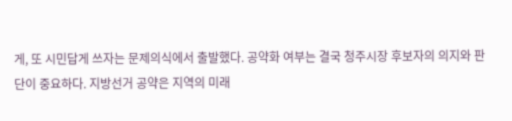게, 또 시민답게 쓰자는 문제의식에서 출발했다. 공약화 여부는 결국 청주시장 후보자의 의지와 판단이 중요하다. 지방선거 공약은 지역의 미래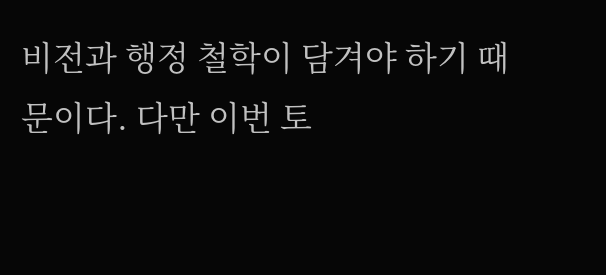비전과 행정 철학이 담겨야 하기 때문이다. 다만 이번 토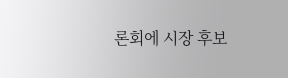론회에 시장 후보